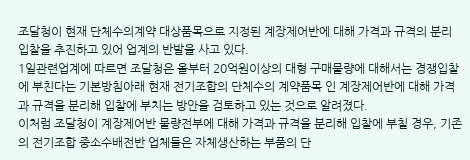조달청이 현재 단체수의계약 대상품목으로 지정된 계장제어반에 대해 가격과 규격의 분리입찰을 추진하고 있어 업계의 반발을 사고 있다.
1일관련업계에 따르면 조달청은 올부터 20억원이상의 대형 구매물량에 대해서는 경쟁입찰에 부친다는 기본방침아래 현재 전기조합의 단체수의 계약품목 인 계장제어반에 대해 가격과 규격을 분리해 입찰에 부치는 방안을 검토하고 있는 것으로 알려졌다.
이처럼 조달청이 계장제어반 물량전부에 대해 가격과 규격을 분리해 입찰에 부칠 경우, 기존의 전기조합 중소수배전반 업체들은 자체생산하는 부품의 단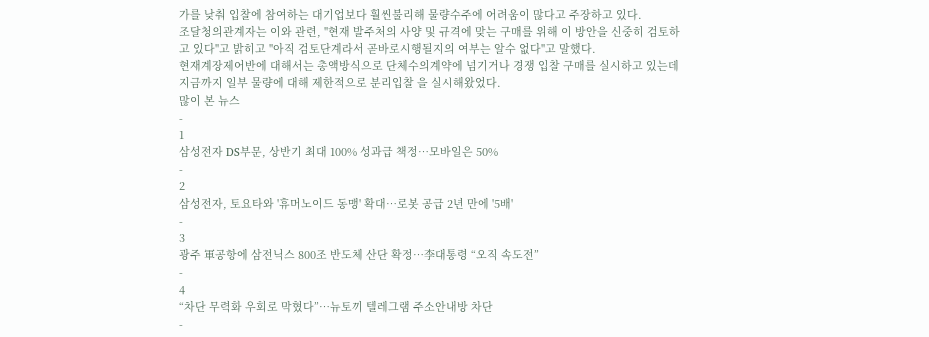가를 낮춰 입찰에 참여하는 대기업보다 훨씬불리해 물량수주에 어려움이 많다고 주장하고 있다.
조달청의관계자는 이와 관련, "현재 발주처의 사양 및 규격에 맞는 구매를 위해 이 방안을 신중히 검토하고 있다"고 밝히고 "아직 검토단계라서 곧바로시행될지의 여부는 알수 없다"고 말했다.
현재계장제어반에 대해서는 총액방식으로 단체수의계약에 넘기거나 경쟁 입찰 구매를 실시하고 있는데 지금까지 일부 물량에 대해 제한적으로 분리입찰 을 실시해왔었다.
많이 본 뉴스
-
1
삼성전자 DS부문, 상반기 최대 100% 성과급 책정…모바일은 50%
-
2
삼성전자, 토요타와 '휴머노이드 동맹' 확대…로봇 공급 2년 만에 '5배'
-
3
광주 軍공항에 삼전닉스 800조 반도체 산단 확정…李대통령 “오직 속도전”
-
4
“차단 무력화 우회로 막혔다”…뉴토끼 텔레그램 주소안내방 차단
-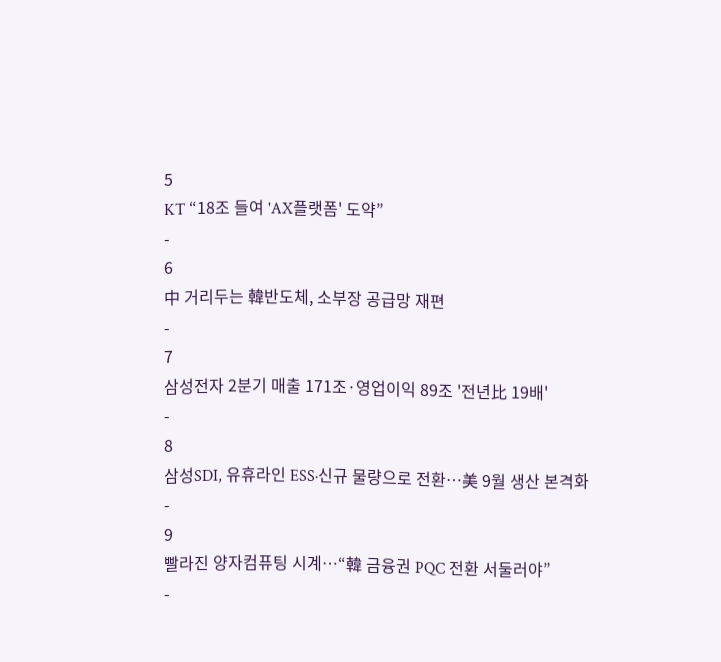5
KT “18조 들여 'AX플랫폼' 도약”
-
6
中 거리두는 韓반도체, 소부장 공급망 재편
-
7
삼성전자 2분기 매출 171조·영업이익 89조 '전년比 19배'
-
8
삼성SDI, 유휴라인 ESS·신규 물량으로 전환…美 9월 생산 본격화
-
9
빨라진 양자컴퓨팅 시계…“韓 금융권 PQC 전환 서둘러야”
-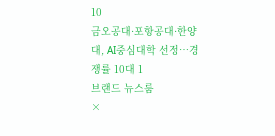10
금오공대·포항공대·한양대, AI중심대학 선정…경쟁률 10대 1
브랜드 뉴스룸
×